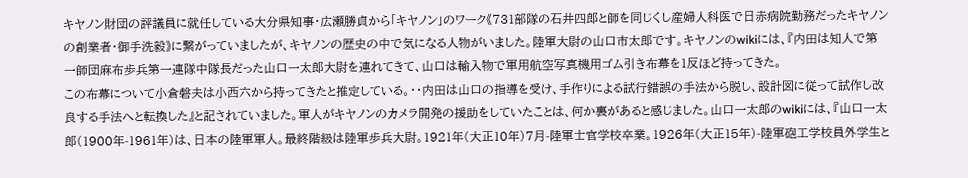キヤノン財団の評議員に就任している大分県知事・広瀬勝貞から「キヤノン」のワーク《731部隊の石井四郎と師を同じくし産婦人科医で日赤病院勤務だったキヤノンの創業者・御手洗毅》に繋がっていましたが、キヤノンの歴史の中で気になる人物がいました。陸軍大尉の山口市太郎です。キヤノンのwikiには、『内田は知人で第一師団麻布歩兵第一連隊中隊長だった山口一太郎大尉を連れてきて、山口は輸入物で軍用航空写真機用ゴム引き布幕を1反ほど持ってきた。
この布幕について小倉磐夫は小西六から持ってきたと推定している。・・内田は山口の指導を受け、手作りによる試行錯誤の手法から脱し、設計図に従って試作し改良する手法へと転換した』と記されていました。軍人がキヤノンのカメラ開発の援助をしていたことは、何か裏があると感じました。山口一太郎のwikiには、『山口一太郎(1900年-1961年)は、日本の陸軍軍人。最終階級は陸軍歩兵大尉。1921年(大正10年)7月-陸軍士官学校卒業。1926年(大正15年)-陸軍砲工学校員外学生と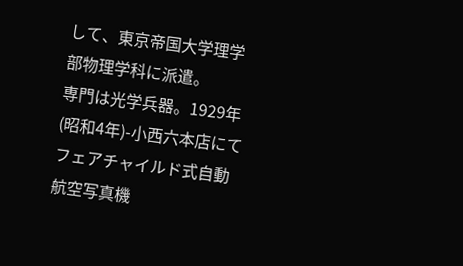して、東京帝国大学理学部物理学科に派遣。
専門は光学兵器。1929年(昭和4年)-小西六本店にてフェアチャイルド式自動航空写真機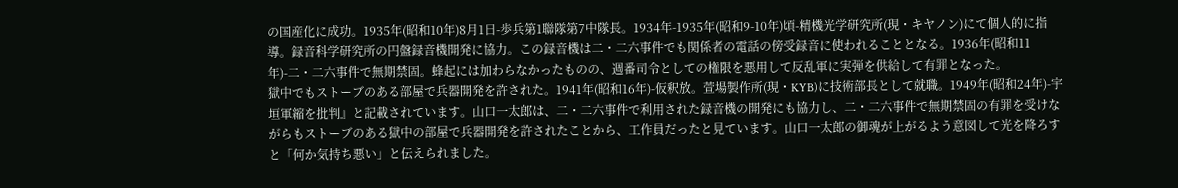の国産化に成功。1935年(昭和10年)8月1日-歩兵第1聯隊第7中隊長。1934年-1935年(昭和9-10年)頃-精機光学研究所(現・キヤノン)にて個人的に指導。録音科学研究所の円盤録音機開発に協力。この録音機は二・二六事件でも関係者の電話の傍受録音に使われることとなる。1936年(昭和11年)-二・二六事件で無期禁固。蜂起には加わらなかったものの、週番司令としての権限を悪用して反乱軍に実弾を供給して有罪となった。
獄中でもストーブのある部屋で兵器開発を許された。1941年(昭和16年)-仮釈放。萱場製作所(現・KYB)に技術部長として就職。1949年(昭和24年)-宇垣軍縮を批判』と記載されています。山口一太郎は、二・二六事件で利用された録音機の開発にも協力し、二・二六事件で無期禁固の有罪を受けながらもストーブのある獄中の部屋で兵器開発を許されたことから、工作員だったと見ています。山口一太郎の御魂が上がるよう意図して光を降ろすと「何か気持ち悪い」と伝えられました。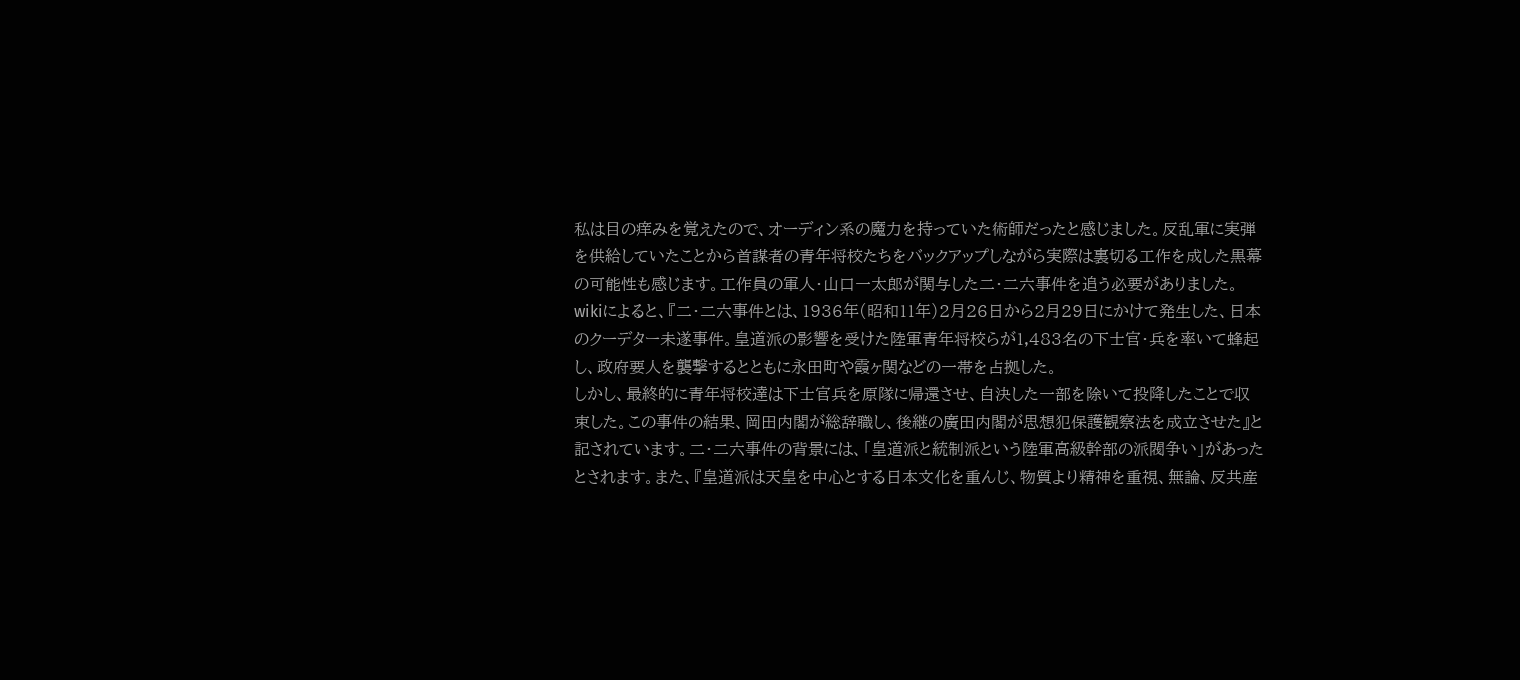私は目の痒みを覚えたので、オーディン系の魔力を持っていた術師だったと感じました。反乱軍に実弾を供給していたことから首謀者の青年将校たちをバックアップしながら実際は裏切る工作を成した黒幕の可能性も感じます。工作員の軍人・山口一太郎が関与した二・二六事件を追う必要がありました。wikiによると、『二・二六事件とは、1936年(昭和11年)2月26日から2月29日にかけて発生した、日本のクーデター未遂事件。皇道派の影響を受けた陸軍青年将校らが1,483名の下士官・兵を率いて蜂起し、政府要人を襲撃するとともに永田町や霞ヶ関などの一帯を占拠した。
しかし、最終的に青年将校達は下士官兵を原隊に帰還させ、自決した一部を除いて投降したことで収束した。この事件の結果、岡田内閣が総辞職し、後継の廣田内閣が思想犯保護観察法を成立させた』と記されています。二・二六事件の背景には、「皇道派と統制派という陸軍高級幹部の派閥争い」があったとされます。また、『皇道派は天皇を中心とする日本文化を重んじ、物質より精神を重視、無論、反共産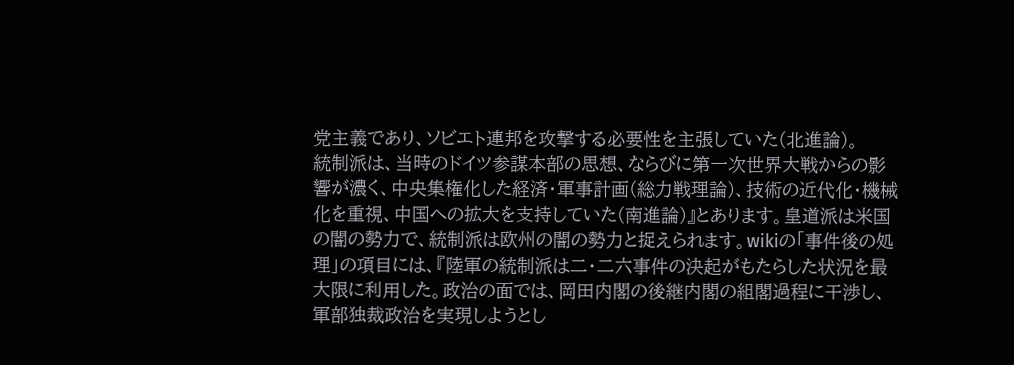党主義であり、ソビエト連邦を攻撃する必要性を主張していた(北進論)。
統制派は、当時のドイツ参謀本部の思想、ならびに第一次世界大戦からの影響が濃く、中央集権化した経済・軍事計画(総力戦理論)、技術の近代化・機械化を重視、中国への拡大を支持していた(南進論)』とあります。皇道派は米国の闇の勢力で、統制派は欧州の闇の勢力と捉えられます。wikiの「事件後の処理」の項目には、『陸軍の統制派は二・二六事件の決起がもたらした状況を最大限に利用した。政治の面では、岡田内閣の後継内閣の組閣過程に干渉し、軍部独裁政治を実現しようとし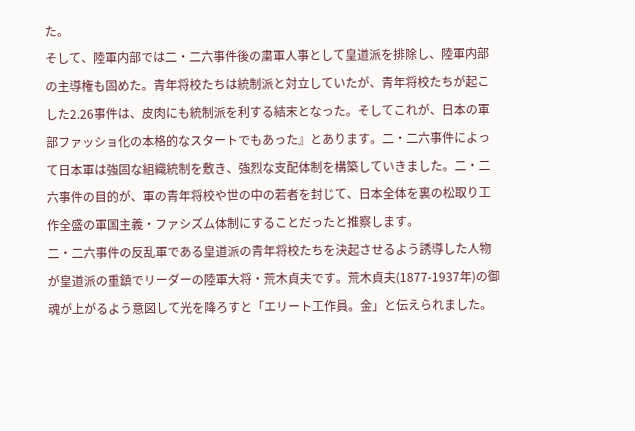た。
そして、陸軍内部では二・二六事件後の粛軍人事として皇道派を排除し、陸軍内部の主導権も固めた。青年将校たちは統制派と対立していたが、青年将校たちが起こした2.26事件は、皮肉にも統制派を利する結末となった。そしてこれが、日本の軍部ファッショ化の本格的なスタートでもあった』とあります。二・二六事件によって日本軍は強固な組織統制を敷き、強烈な支配体制を構築していきました。二・二六事件の目的が、軍の青年将校や世の中の若者を封じて、日本全体を裏の松取り工作全盛の軍国主義・ファシズム体制にすることだったと推察します。
二・二六事件の反乱軍である皇道派の青年将校たちを決起させるよう誘導した人物が皇道派の重鎮でリーダーの陸軍大将・荒木貞夫です。荒木貞夫(1877-1937年)の御魂が上がるよう意図して光を降ろすと「エリート工作員。金」と伝えられました。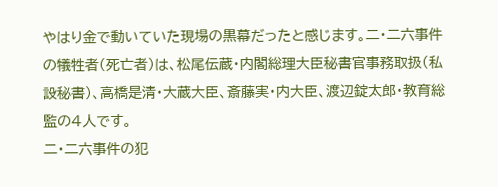やはり金で動いていた現場の黒幕だったと感じます。二・二六事件の犠牲者(死亡者)は、松尾伝蔵・内閣総理大臣秘書官事務取扱(私設秘書)、高橋是清・大蔵大臣、斎藤実・内大臣、渡辺錠太郎・教育総監の4人です。
二・二六事件の犯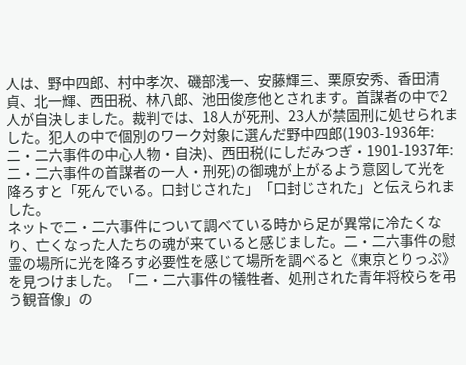人は、野中四郎、村中孝次、磯部浅一、安藤輝三、栗原安秀、香田清貞、北一輝、西田税、林八郎、池田俊彦他とされます。首謀者の中で2人が自決しました。裁判では、18人が死刑、23人が禁固刑に処せられました。犯人の中で個別のワーク対象に選んだ野中四郎(1903-1936年:二・二六事件の中心人物・自決)、西田税(にしだみつぎ・1901-1937年:二・二六事件の首謀者の一人・刑死)の御魂が上がるよう意図して光を降ろすと「死んでいる。口封じされた」「口封じされた」と伝えられました。
ネットで二・二六事件について調べている時から足が異常に冷たくなり、亡くなった人たちの魂が来ていると感じました。二・二六事件の慰霊の場所に光を降ろす必要性を感じて場所を調べると《東京とりっぷ》を見つけました。「二・二六事件の犠牲者、処刑された青年将校らを弔う観音像」の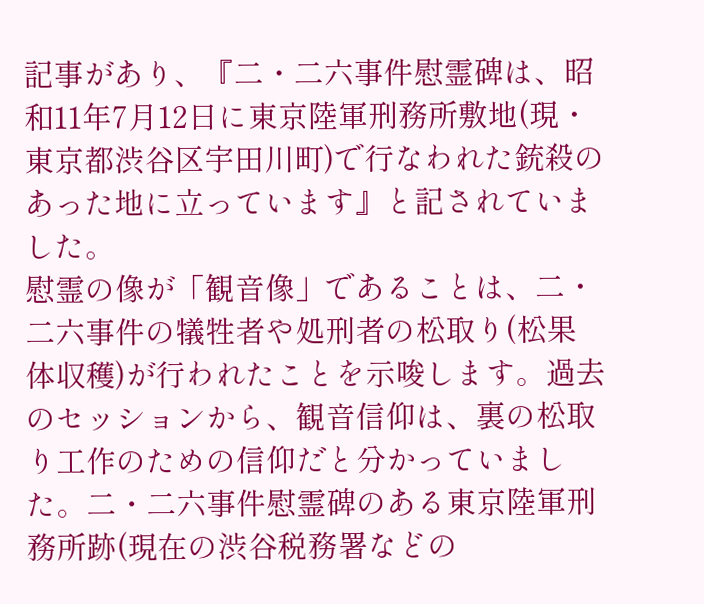記事があり、『二・二六事件慰霊碑は、昭和11年7月12日に東京陸軍刑務所敷地(現・東京都渋谷区宇田川町)で行なわれた銃殺のあった地に立っています』と記されていました。
慰霊の像が「観音像」であることは、二・二六事件の犠牲者や処刑者の松取り(松果体収穫)が行われたことを示唆します。過去のセッションから、観音信仰は、裏の松取り工作のための信仰だと分かっていました。二・二六事件慰霊碑のある東京陸軍刑務所跡(現在の渋谷税務署などの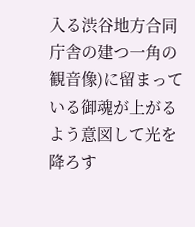入る渋谷地方合同庁舎の建つ一角の観音像)に留まっている御魂が上がるよう意図して光を降ろす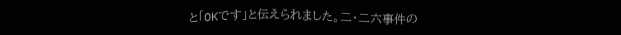と「OKです」と伝えられました。二・二六事件の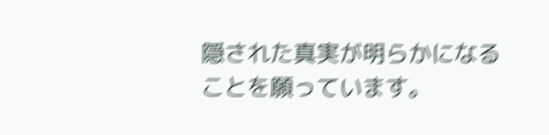隠された真実が明らかになることを願っています。